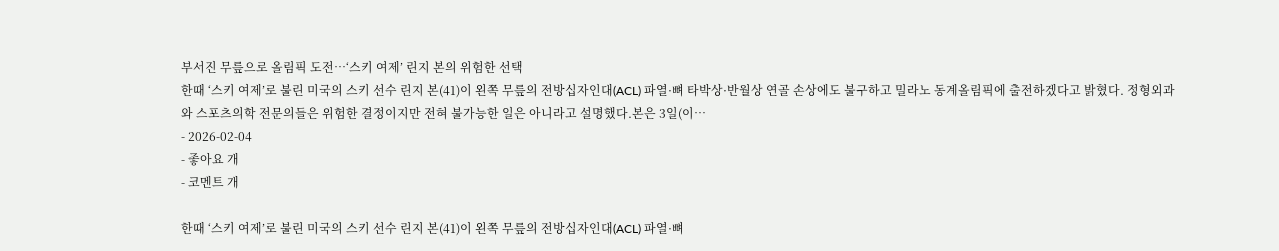부서진 무릎으로 올림픽 도전…‘스키 여제’ 린지 본의 위험한 선택
한때 ‘스키 여제’로 불린 미국의 스키 선수 린지 본(41)이 왼쪽 무릎의 전방십자인대(ACL) 파열·뼈 타박상·반월상 연골 손상에도 불구하고 밀라노 동계올림픽에 출전하겠다고 밝혔다. 정형외과와 스포츠의학 전문의들은 위험한 결정이지만 전혀 불가능한 일은 아니라고 설명했다.본은 3일(이…
- 2026-02-04
- 좋아요 개
- 코멘트 개

한때 ‘스키 여제’로 불린 미국의 스키 선수 린지 본(41)이 왼쪽 무릎의 전방십자인대(ACL) 파열·뼈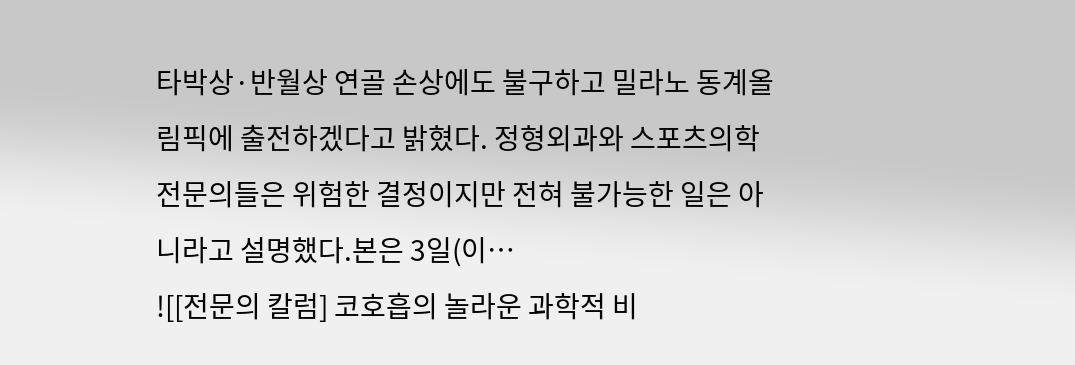타박상·반월상 연골 손상에도 불구하고 밀라노 동계올림픽에 출전하겠다고 밝혔다. 정형외과와 스포츠의학 전문의들은 위험한 결정이지만 전혀 불가능한 일은 아니라고 설명했다.본은 3일(이…
![[전문의 칼럼] 코호흡의 놀라운 과학적 비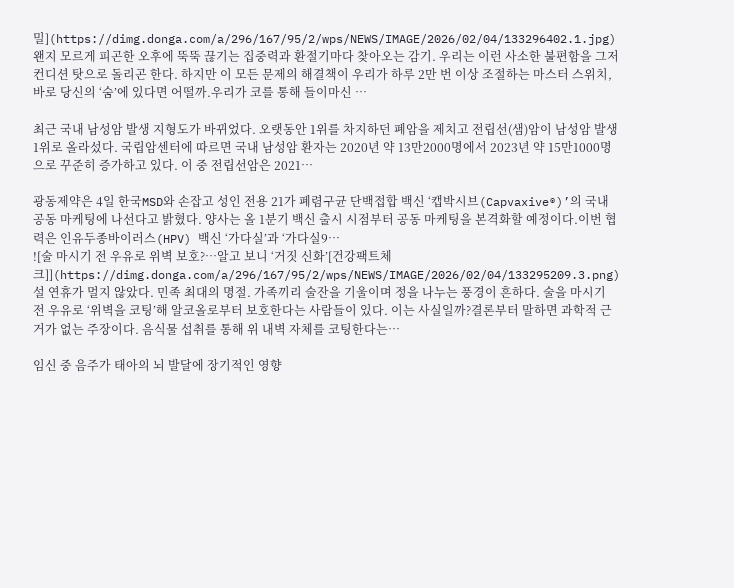밀](https://dimg.donga.com/a/296/167/95/2/wps/NEWS/IMAGE/2026/02/04/133296402.1.jpg)
왠지 모르게 피곤한 오후에 뚝뚝 끊기는 집중력과 환절기마다 찾아오는 감기. 우리는 이런 사소한 불편함을 그저 컨디션 탓으로 돌리곤 한다. 하지만 이 모든 문제의 해결책이 우리가 하루 2만 번 이상 조절하는 마스터 스위치, 바로 당신의 ‘숨’에 있다면 어떨까.우리가 코를 통해 들이마신 …

최근 국내 남성암 발생 지형도가 바뀌었다. 오랫동안 1위를 차지하던 폐암을 제치고 전립선(샘)암이 남성암 발생 1위로 올라섰다. 국립암센터에 따르면 국내 남성암 환자는 2020년 약 13만2000명에서 2023년 약 15만1000명으로 꾸준히 증가하고 있다. 이 중 전립선암은 2021…

광동제약은 4일 한국MSD와 손잡고 성인 전용 21가 폐렴구균 단백접합 백신 ‘캡박시브(Capvaxive®)’의 국내 공동 마케팅에 나선다고 밝혔다. 양사는 올 1분기 백신 출시 시점부터 공동 마케팅을 본격화할 예정이다.이번 협력은 인유두종바이러스(HPV) 백신 ‘가다실’과 ‘가다실9…
![술 마시기 전 우유로 위벽 보호?…알고 보니 ‘거짓 신화’[건강팩트체크]](https://dimg.donga.com/a/296/167/95/2/wps/NEWS/IMAGE/2026/02/04/133295209.3.png)
설 연휴가 멀지 않았다. 민족 최대의 명절. 가족끼리 술잔을 기울이며 정을 나누는 풍경이 흔하다. 술을 마시기 전 우유로 ‘위벽을 코팅’해 알코올로부터 보호한다는 사람들이 있다. 이는 사실일까?결론부터 말하면 과학적 근거가 없는 주장이다. 음식물 섭취를 통해 위 내벽 자체를 코팅한다는…

임신 중 음주가 태아의 뇌 발달에 장기적인 영향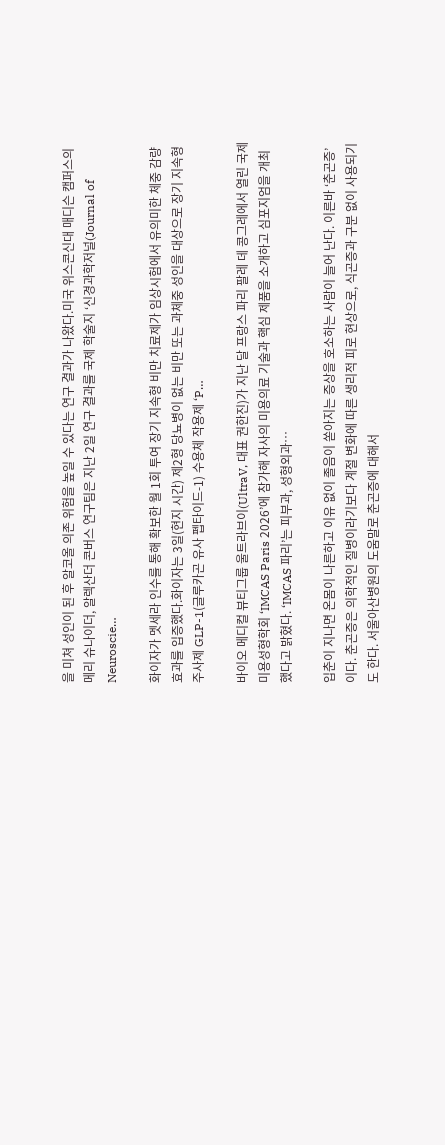을 미쳐 성인이 된 후 알코올 의존 위험을 높일 수 있다는 연구 결과가 나왔다.미국 위스콘신대 매디슨 캠퍼스의 메리 슈나이더, 알렉산더 콘버스 연구팀은 지난 2일 연구 결과를 국제 학술지 ‘신경과학저널(Journal of Neuroscie…

화이자가 멧세라 인수를 통해 확보한 월 1회 투여 장기 지속형 비만 치료제가 임상시험에서 유의미한 체중 감량 효과를 입증했다.화이자는 3일(현지 시간) 제2형 당뇨병이 없는 비만 또는 과체중 성인을 대상으로 장기 지속형 주사제 GLP-1(글루카곤 유사 펩타이드-1) 수용체 작용제 ‘P…

바이오 메디컬 뷰티그룹 울트라브이(UltraV, 대표 권한진)가 지난 달 프랑스 파리 팔레 데 콩그레에서 열린 국제미용성형학회 ‘IMCAS Paris 2026’에 참가해 자사의 미용의료 기술과 핵심 제품을 소개하고 심포지엄을 개최했다고 밝혔다. ‘IMCAS 파리’는 피부과, 성형외과…

입춘이 지나면 온몸이 나른하고 이유 없이 졸음이 쏟아지는 증상을 호소하는 사람이 늘어 난다. 이른바 ‘춘곤증’이다. 춘곤증은 의학적인 질병이라기보다 계절 변화에 따른 생리적 피로 현상으로, 식곤증과 구분 없이 사용되기도 한다. 서울아산병원의 도움말로 춘곤증에 대해서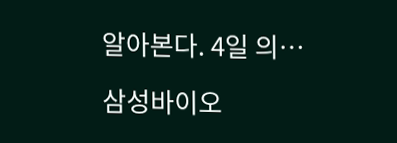알아본다. 4일 의…

삼성바이오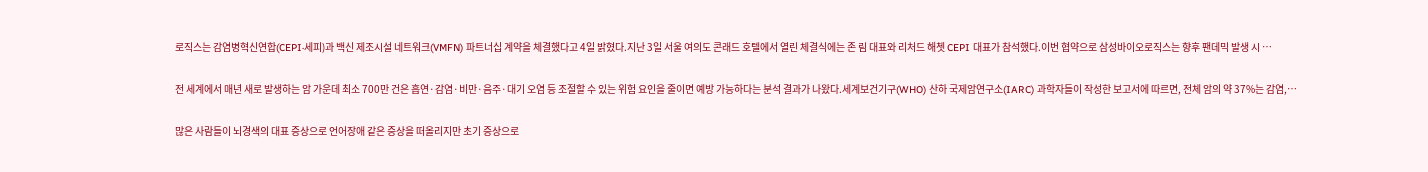로직스는 감염병혁신연합(CEPI·세피)과 백신 제조시설 네트워크(VMFN) 파트너십 계약을 체결했다고 4일 밝혔다.지난 3일 서울 여의도 콘래드 호텔에서 열린 체결식에는 존 림 대표와 리처드 해쳇 CEPI 대표가 참석했다.이번 협약으로 삼성바이오로직스는 향후 팬데믹 발생 시 …

전 세계에서 매년 새로 발생하는 암 가운데 최소 700만 건은 흡연·감염·비만·음주·대기 오염 등 조절할 수 있는 위험 요인을 줄이면 예방 가능하다는 분석 결과가 나왔다.세계보건기구(WHO) 산하 국제암연구소(IARC) 과학자들이 작성한 보고서에 따르면, 전체 암의 약 37%는 감염,…

많은 사람들이 뇌경색의 대표 증상으로 언어장애 같은 증상을 떠올리지만 초기 증상으로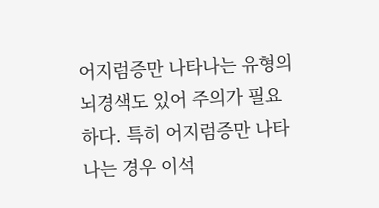어지럼증만 나타나는 유형의 뇌경색도 있어 주의가 필요하다. 특히 어지럼증만 나타나는 경우 이석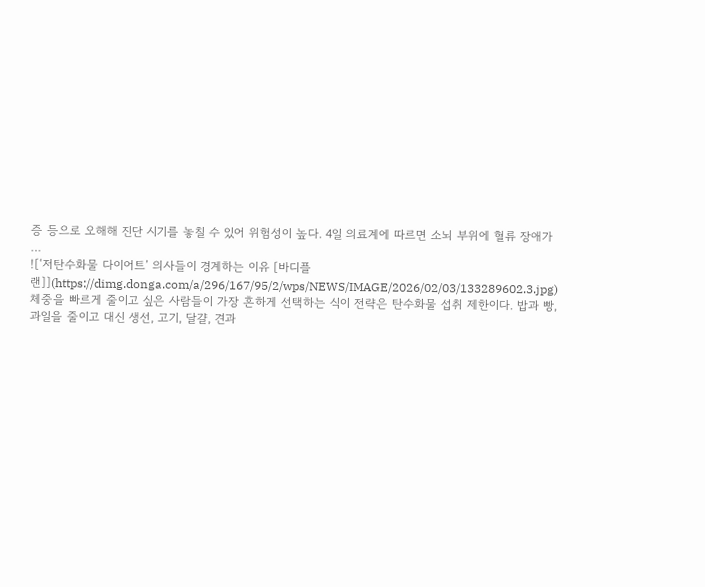증 등으로 오해해 진단 시기를 놓칠 수 있어 위험성이 높다. 4일 의료계에 따르면 소뇌 부위에 혈류 장애가 …
![‘저탄수화물 다이어트’ 의사들이 경계하는 이유 [바디플랜]](https://dimg.donga.com/a/296/167/95/2/wps/NEWS/IMAGE/2026/02/03/133289602.3.jpg)
체중을 빠르게 줄이고 싶은 사람들이 가장 흔하게 선택하는 식이 전략은 탄수화물 섭취 제한이다. 밥과 빵, 과일을 줄이고 대신 생선, 고기, 달걀, 견과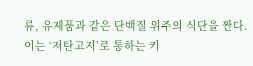류, 유제품과 같은 단백질 위주의 식단을 짠다. 이는 ‘저탄고지’로 통하는 키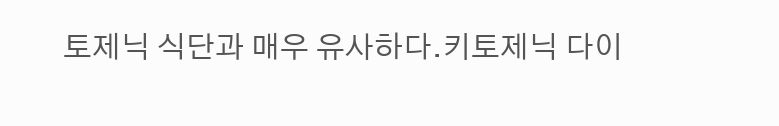토제닉 식단과 매우 유사하다.키토제닉 다이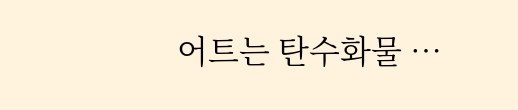어트는 탄수화물 …